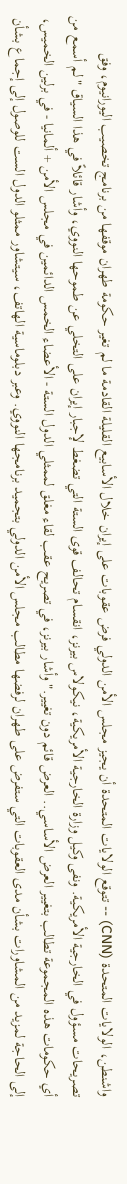واشنطن، الولايات المتحدة (CNN) -- تتوقع الولايات المتحدة أن يجيز مجلس الأمن الدولي فرض عقوبات على إيران خلال الأسابيع القليلة القادمة ما لم تغير حكومة طهران موقفها من برنامج تخصيب اليورانيوم، وفق تصريحات مسؤول في الخارجية الأمريكية. ونفى وكيل وزارة الخارجية الأمريكية، نيكولاس بيرنز، انقسام تحالف قوى الستة التي تضغط لإجبار إيران على التخلي عن طموحها النووي، وأشار قائلاً في هذا السياق "لم أسمع من أي حكومات هذه المجموعة تطالب بتغيير العرض الأساسي.. العرض قائم دون تغيير." وأشار بيرنز، في تصريح عقب لقاء مغلق لممثلي الدول الستة - الأعضاء الخمس الدائمين في مجلس الأمن + ألمانيا - في برلين الخميس، إلى الحاجة لمزيد من المشاورات بشأن مدى العقوبات التي ستفرض على طهران لرفضها مطالب مجلس الأمن الدولي بتجميد برنامجها النووي. وعبر دبلوماسية الهاتف، سيتشاور ممثلو الدول الست للوصول إلى إجماع بشأن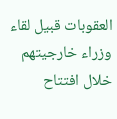العقوبات قبيل لقاء وزراء خارجيتهم خلال افتتاح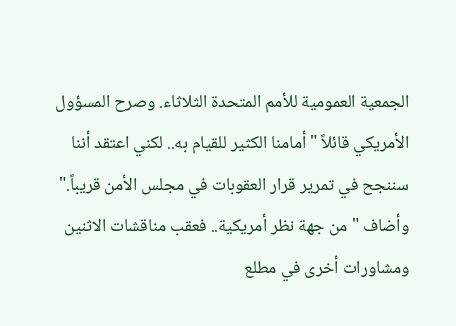الجمعية العمومية للأمم المتحدة الثلاثاء. وصرح المسؤول الأمريكي قائلاً "أمامنا الكثير للقيام به.. لكني اعتقد أننا سننجح في تمرير قرار العقوبات في مجلس الأمن قريباً." وأضاف "من جهة نظر أمريكية.. فعقب مناقشات الاثنين ومشاورات أخرى في مطلع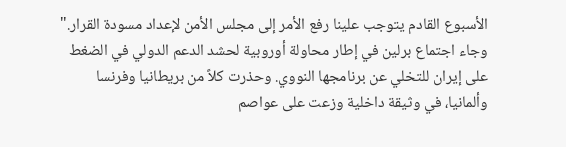الأسبوع القادم يتوجب علينا رفع الأمر إلى مجلس الأمن لإعداد مسودة القرار." وجاء اجتماع برلين في إطار محاولة أوروبية لحشد الدعم الدولي في الضغط على إيران للتخلي عن برنامجها النووي. وحذرت كلاً من بريطانيا وفرنسا وألمانيا، في وثيقة داخلية وزعت على عواصم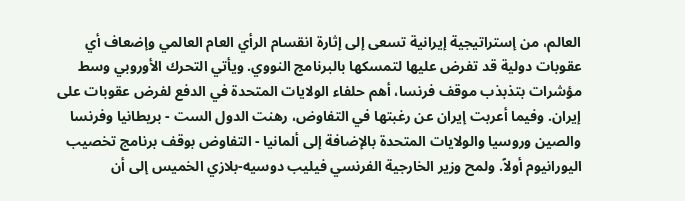العالم، من إستراتيجية إيرانية تسعى إلى إثارة انقسام الرأي العام العالمي وإضعاف أي عقوبات دولية قد تفرض عليها لتمسكها بالبرنامج النووي. ويأتي التحرك الأوروبي وسط مؤشرات بتذبذب موقف فرنسا، أهم حلفاء الولايات المتحدة في الدفع لفرض عقوبات على إيران. وفيما أعربت إيران عن رغبتها في التفاوض، رهنت الدول الست - بريطانيا وفرنسا والصين وروسيا والولايات المتحدة بالإضافة إلى ألمانيا - التفاوض بوقف برنامج تخصيب اليورانيوم أولاً. ولمح وزير الخارجية الفرنسي فيليب دوسيه-بلازي الخميس إلى أن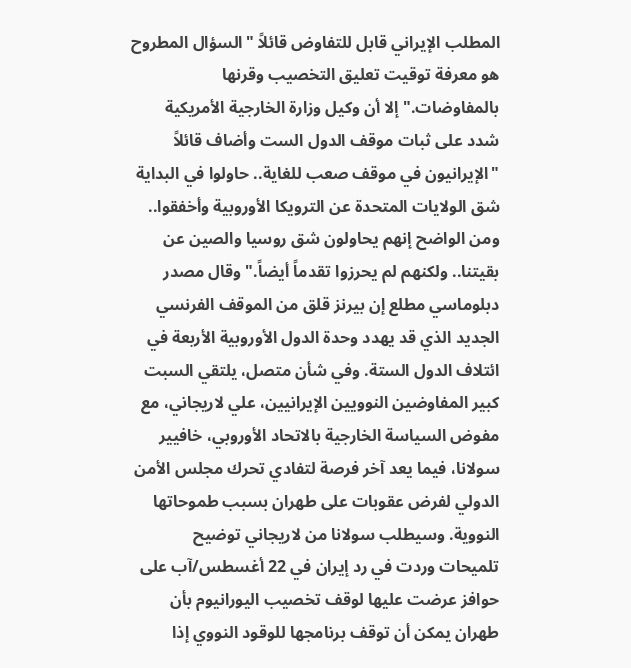المطلب الإيراني قابل للتفاوض قائلاً "السؤال المطروح هو معرفة توقيت تعليق التخصيب وقرنها بالمفاوضات." إلا أن وكيل وزارة الخارجية الأمريكية شدد على ثبات موقف الدول الست وأضاف قائلاً "الإيرانيون في موقف صعب للغاية.. حاولوا في البداية شق الولايات المتحدة عن الترويكا الأوروبية وأخفقوا.. ومن الواضح إنهم يحاولون شق روسيا والصين عن بقيتنا.. ولكنهم لم يحرزوا تقدماً أيضاً." وقال مصدر دبلوماسي مطلع إن بيرنز قلق من الموقف الفرنسي الجديد الذي قد يهدد وحدة الدول الأوروبية الأربعة في ائتلاف الدول الستة. وفي شأن متصل، يلتقي السبت كبير المفاوضين النوويين الإيرانيين، علي لاريجاني، مع مفوض السياسة الخارجية بالاتحاد الأوروبي، خافيير سولانا، فيما يعد آخر فرصة لتفادي تحرك مجلس الأمن الدولي لفرض عقوبات على طهران بسبب طموحاتها النووية. وسيطلب سولانا من لاريجاني توضيح تلميحات وردت في رد إيران في 22 أغسطس/آب على حوافز عرضت عليها لوقف تخصيب اليورانيوم بأن طهران يمكن أن توقف برنامجها للوقود النووي إذا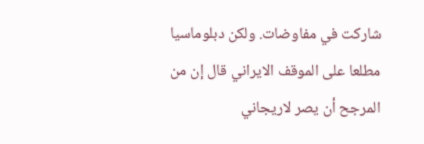شاركت في مفاوضات. ولكن دبلوماسيا مطلعا على الموقف الايراني قال إن من المرجح أن يصر لاريجاني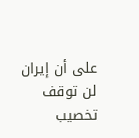على أن إيران لن توقف تخصيب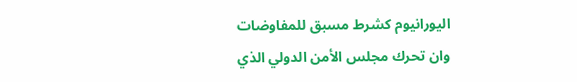اليورانيوم كشرط مسبق للمفاوضات وان تحرك مجلس الأمن الدولي الذي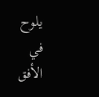يلوح في الأفق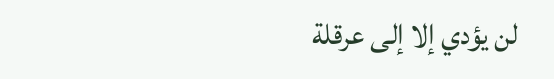لن يؤدي إلا إلى عرقلة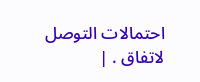احتمالات التوصل لاتفاق . |